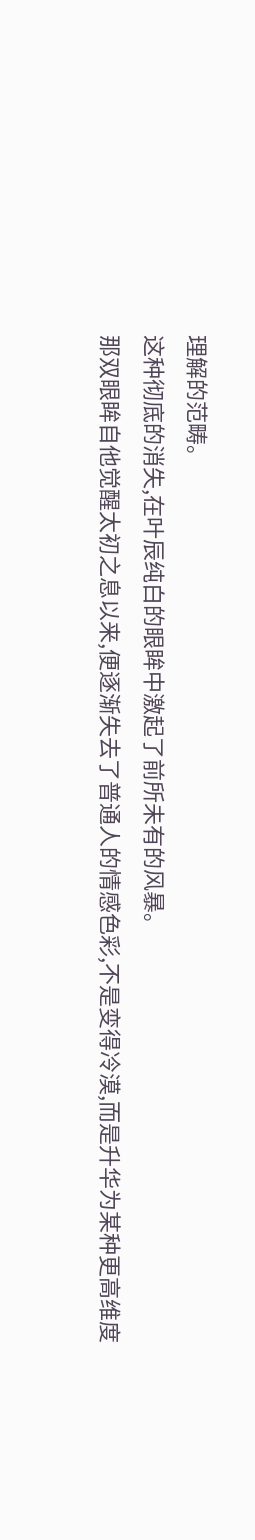理解的范畴。
这种彻底的消失,在叶辰纯白的眼眸中激起了前所未有的风暴。
那双眼眸自他觉醒太初之息以来,便逐渐失去了普通人的情感色彩,不是变得冷漠,而是升华为某种更高维度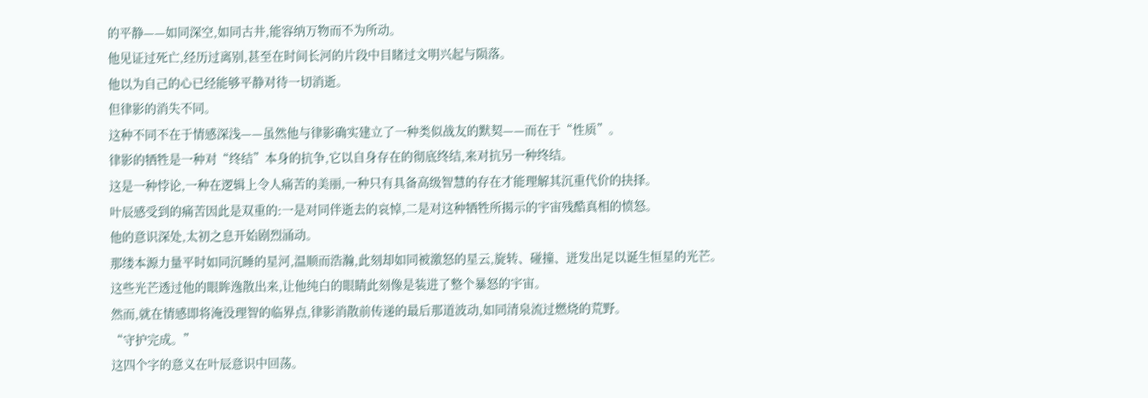的平静——如同深空,如同古井,能容纳万物而不为所动。
他见证过死亡,经历过离别,甚至在时间长河的片段中目睹过文明兴起与陨落。
他以为自己的心已经能够平静对待一切消逝。
但律影的消失不同。
这种不同不在于情感深浅——虽然他与律影确实建立了一种类似战友的默契——而在于“性质”。
律影的牺牲是一种对“终结”本身的抗争,它以自身存在的彻底终结,来对抗另一种终结。
这是一种悖论,一种在逻辑上令人痛苦的美丽,一种只有具备高级智慧的存在才能理解其沉重代价的抉择。
叶辰感受到的痛苦因此是双重的:一是对同伴逝去的哀悼,二是对这种牺牲所揭示的宇宙残酷真相的愤怒。
他的意识深处,太初之息开始剧烈涌动。
那缕本源力量平时如同沉睡的星河,温顺而浩瀚,此刻却如同被激怒的星云,旋转、碰撞、迸发出足以诞生恒星的光芒。
这些光芒透过他的眼眸逸散出来,让他纯白的眼睛此刻像是装进了整个暴怒的宇宙。
然而,就在情感即将淹没理智的临界点,律影消散前传递的最后那道波动,如同清泉流过燃烧的荒野。
“守护完成。”
这四个字的意义在叶辰意识中回荡。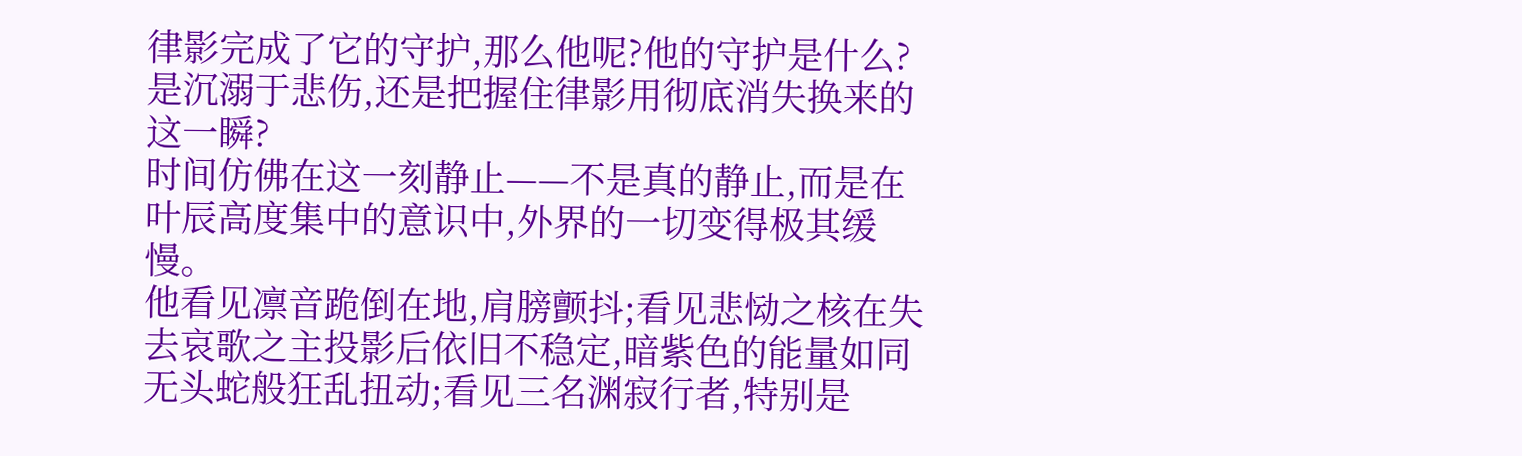律影完成了它的守护,那么他呢?他的守护是什么?是沉溺于悲伤,还是把握住律影用彻底消失换来的这一瞬?
时间仿佛在这一刻静止——不是真的静止,而是在叶辰高度集中的意识中,外界的一切变得极其缓慢。
他看见凛音跪倒在地,肩膀颤抖;看见悲恸之核在失去哀歌之主投影后依旧不稳定,暗紫色的能量如同无头蛇般狂乱扭动;看见三名渊寂行者,特别是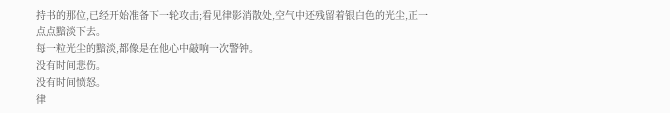持书的那位,已经开始准备下一轮攻击;看见律影消散处,空气中还残留着银白色的光尘,正一点点黯淡下去。
每一粒光尘的黯淡,都像是在他心中敲响一次警钟。
没有时间悲伤。
没有时间愤怒。
律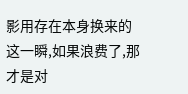影用存在本身换来的这一瞬,如果浪费了,那才是对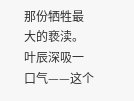那份牺牲最大的亵渎。
叶辰深吸一口气——这个